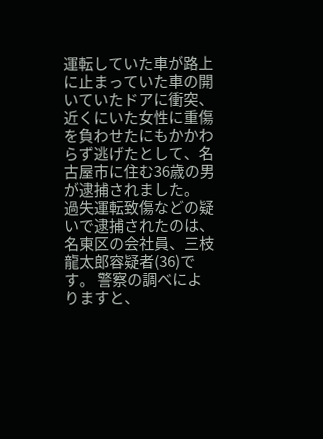運転していた車が路上に止まっていた車の開いていたドアに衝突、近くにいた女性に重傷を負わせたにもかかわらず逃げたとして、名古屋市に住む36歳の男が逮捕されました。 過失運転致傷などの疑いで逮捕されたのは、名東区の会社員、三枝龍太郎容疑者(36)です。 警察の調べによりますと、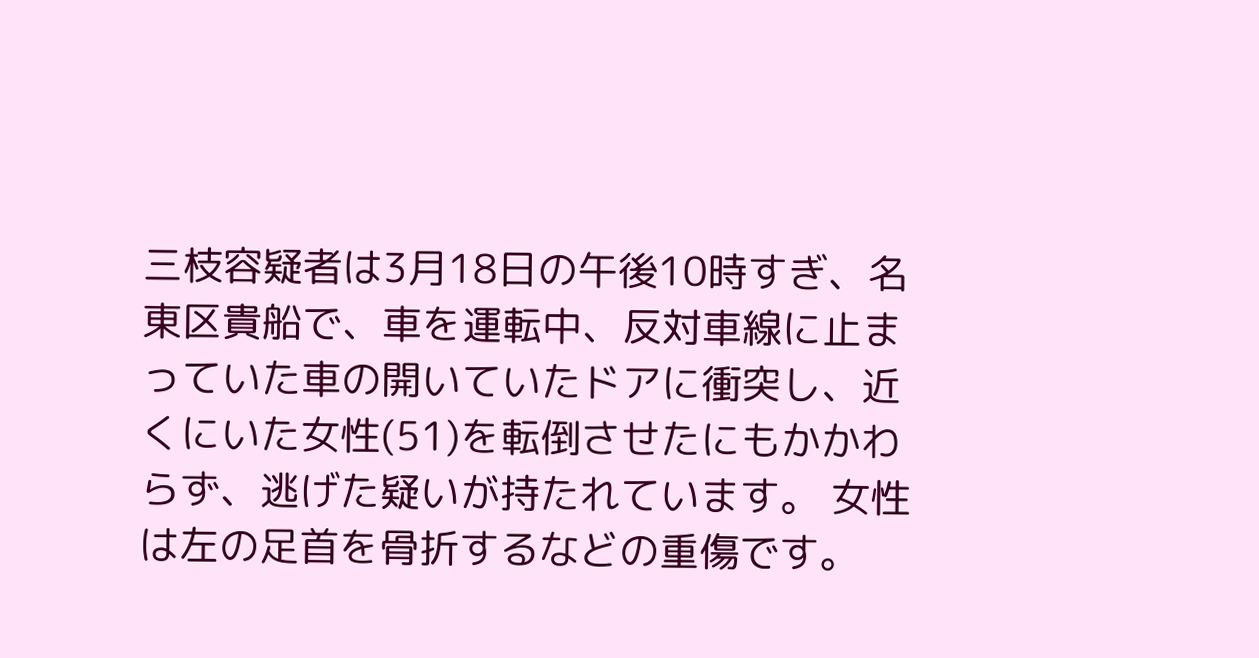三枝容疑者は3月18日の午後10時すぎ、名東区貴船で、車を運転中、反対車線に止まっていた車の開いていたドアに衝突し、近くにいた女性(51)を転倒させたにもかかわらず、逃げた疑いが持たれています。 女性は左の足首を骨折するなどの重傷です。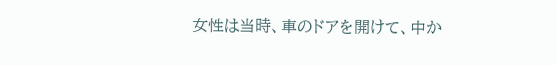女性は当時、車のドアを開けて、中か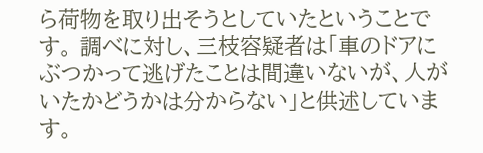ら荷物を取り出そうとしていたということです。 調べに対し、三枝容疑者は「車のドアにぶつかって逃げたことは間違いないが、人がいたかどうかは分からない」と供述しています。